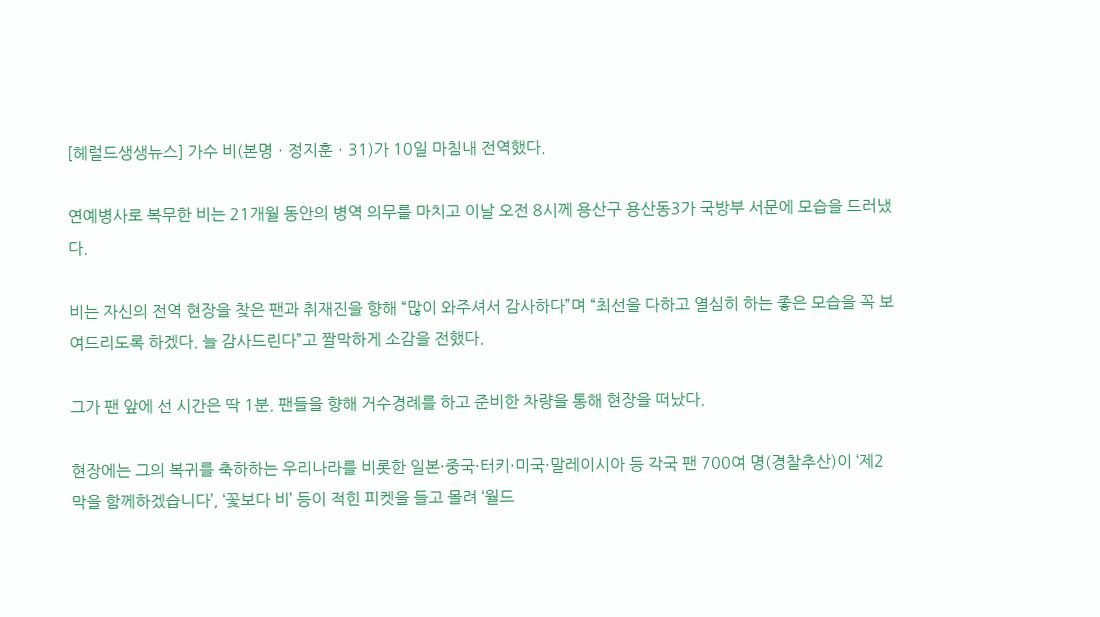[헤럴드생생뉴스] 가수 비(본명ㆍ정지훈ㆍ31)가 10일 마침내 전역했다.

연예병사로 복무한 비는 21개월 동안의 병역 의무를 마치고 이날 오전 8시께 용산구 용산동3가 국방부 서문에 모습을 드러냈다.

비는 자신의 전역 현장을 찾은 팬과 취재진을 향해 “많이 와주셔서 감사하다”며 “최선을 다하고 열심히 하는 좋은 모습을 꼭 보여드리도록 하겠다. 늘 감사드린다”고 짤막하게 소감을 전했다.

그가 팬 앞에 선 시간은 딱 1분. 팬들을 향해 거수경례를 하고 준비한 차량을 통해 현장을 떠났다.

현장에는 그의 복귀를 축하하는 우리나라를 비롯한 일본·중국·터키·미국·말레이시아 등 각국 팬 700여 명(경찰추산)이 ‘제2막을 함께하겠습니다’, ‘꽃보다 비’ 등이 적힌 피켓을 들고 몰려 ‘월드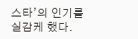스타’의 인기를 실감케 했다.